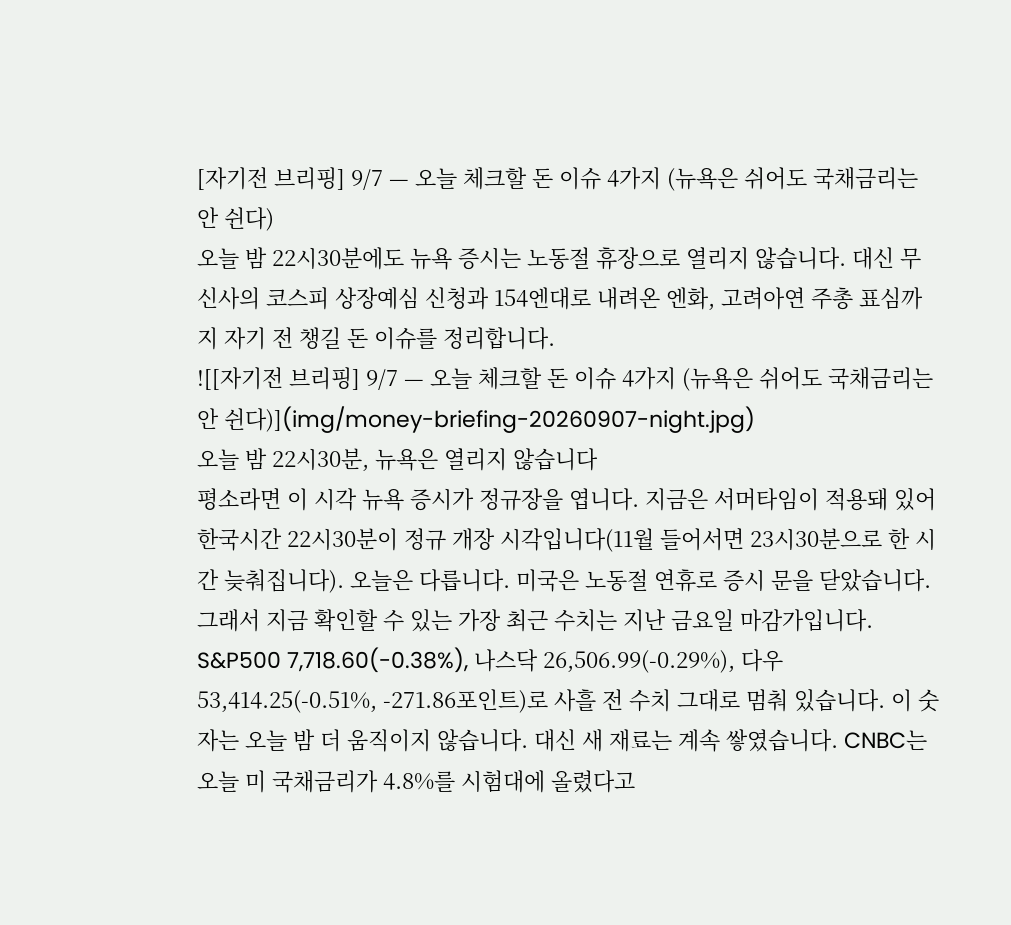[자기전 브리핑] 9/7 — 오늘 체크할 돈 이슈 4가지 (뉴욕은 쉬어도 국채금리는 안 쉰다)
오늘 밤 22시30분에도 뉴욕 증시는 노동절 휴장으로 열리지 않습니다. 대신 무신사의 코스피 상장예심 신청과 154엔대로 내려온 엔화, 고려아연 주총 표심까지 자기 전 챙길 돈 이슈를 정리합니다.
![[자기전 브리핑] 9/7 — 오늘 체크할 돈 이슈 4가지 (뉴욕은 쉬어도 국채금리는 안 쉰다)](img/money-briefing-20260907-night.jpg)
오늘 밤 22시30분, 뉴욕은 열리지 않습니다
평소라면 이 시각 뉴욕 증시가 정규장을 엽니다. 지금은 서머타임이 적용돼 있어 한국시간 22시30분이 정규 개장 시각입니다(11월 들어서면 23시30분으로 한 시간 늦춰집니다). 오늘은 다릅니다. 미국은 노동절 연휴로 증시 문을 닫았습니다. 그래서 지금 확인할 수 있는 가장 최근 수치는 지난 금요일 마감가입니다. S&P500 7,718.60(-0.38%), 나스닥 26,506.99(-0.29%), 다우 53,414.25(-0.51%, -271.86포인트)로 사흘 전 수치 그대로 멈춰 있습니다. 이 숫자는 오늘 밤 더 움직이지 않습니다. 대신 새 재료는 계속 쌓였습니다. CNBC는 오늘 미 국채금리가 4.8%를 시험대에 올렸다고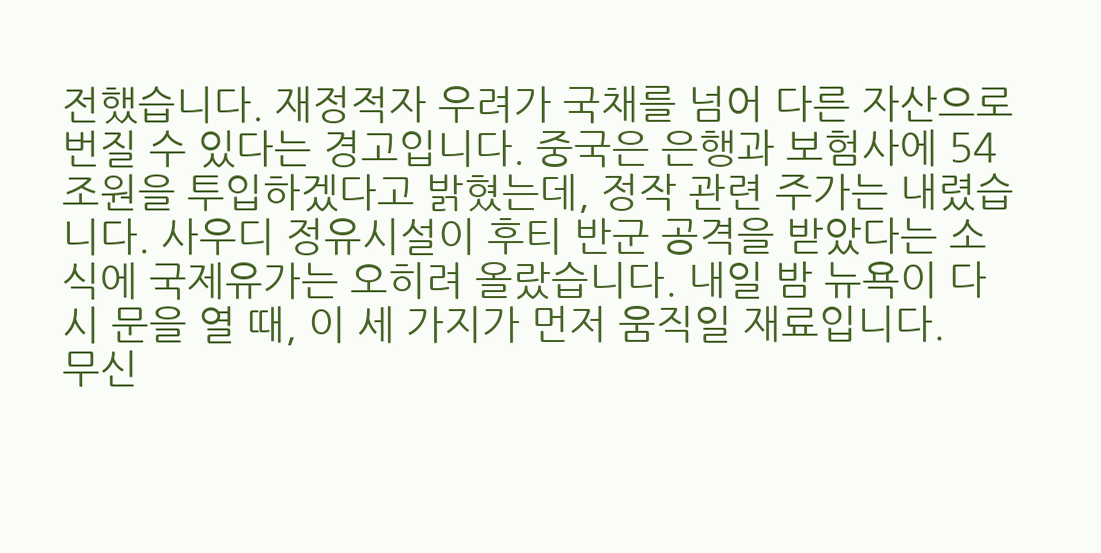전했습니다. 재정적자 우려가 국채를 넘어 다른 자산으로 번질 수 있다는 경고입니다. 중국은 은행과 보험사에 54조원을 투입하겠다고 밝혔는데, 정작 관련 주가는 내렸습니다. 사우디 정유시설이 후티 반군 공격을 받았다는 소식에 국제유가는 오히려 올랐습니다. 내일 밤 뉴욕이 다시 문을 열 때, 이 세 가지가 먼저 움직일 재료입니다.
무신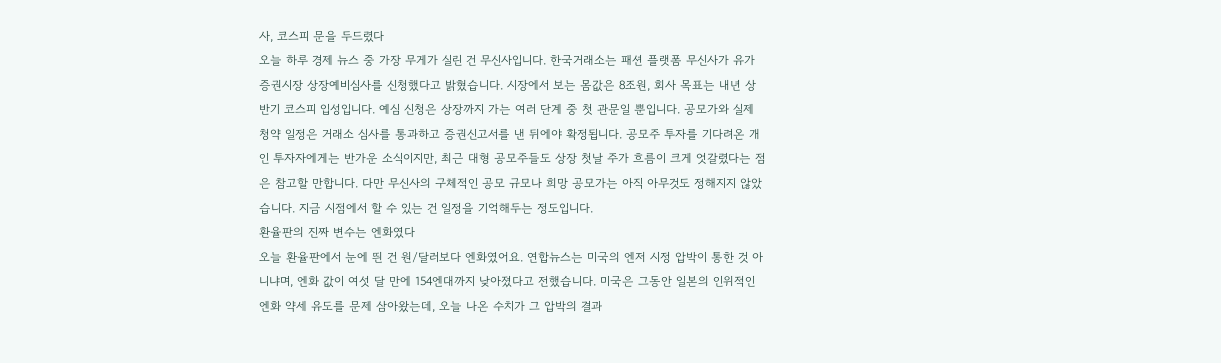사, 코스피 문을 두드렸다
오늘 하루 경제 뉴스 중 가장 무게가 실린 건 무신사입니다. 한국거래소는 패션 플랫폼 무신사가 유가증권시장 상장예비심사를 신청했다고 밝혔습니다. 시장에서 보는 몸값은 8조원, 회사 목표는 내년 상반기 코스피 입성입니다. 예심 신청은 상장까지 가는 여러 단계 중 첫 관문일 뿐입니다. 공모가와 실제 청약 일정은 거래소 심사를 통과하고 증권신고서를 낸 뒤에야 확정됩니다. 공모주 투자를 기다려온 개인 투자자에게는 반가운 소식이지만, 최근 대형 공모주들도 상장 첫날 주가 흐름이 크게 엇갈렸다는 점은 참고할 만합니다. 다만 무신사의 구체적인 공모 규모나 희망 공모가는 아직 아무것도 정해지지 않았습니다. 지금 시점에서 할 수 있는 건 일정을 기억해두는 정도입니다.
환율판의 진짜 변수는 엔화였다
오늘 환율판에서 눈에 띈 건 원/달러보다 엔화였어요. 연합뉴스는 미국의 엔저 시정 압박이 통한 것 아니냐며, 엔화 값이 여섯 달 만에 154엔대까지 낮아졌다고 전했습니다. 미국은 그동안 일본의 인위적인 엔화 약세 유도를 문제 삼아왔는데, 오늘 나온 수치가 그 압박의 결과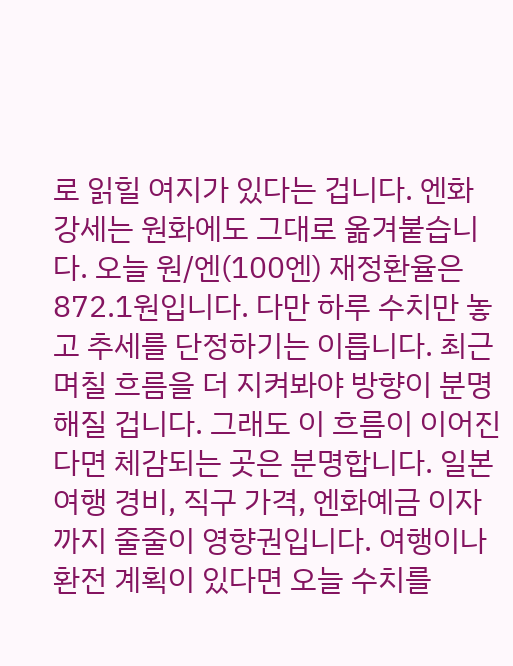로 읽힐 여지가 있다는 겁니다. 엔화 강세는 원화에도 그대로 옮겨붙습니다. 오늘 원/엔(100엔) 재정환율은 872.1원입니다. 다만 하루 수치만 놓고 추세를 단정하기는 이릅니다. 최근 며칠 흐름을 더 지켜봐야 방향이 분명해질 겁니다. 그래도 이 흐름이 이어진다면 체감되는 곳은 분명합니다. 일본 여행 경비, 직구 가격, 엔화예금 이자까지 줄줄이 영향권입니다. 여행이나 환전 계획이 있다면 오늘 수치를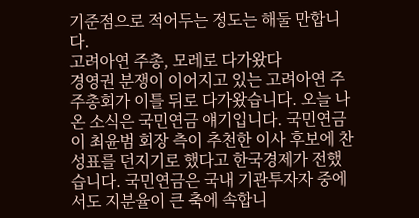기준점으로 적어두는 정도는 해둘 만합니다.
고려아연 주총, 모레로 다가왔다
경영권 분쟁이 이어지고 있는 고려아연 주주총회가 이틀 뒤로 다가왔습니다. 오늘 나온 소식은 국민연금 얘기입니다. 국민연금이 최윤범 회장 측이 추천한 이사 후보에 찬성표를 던지기로 했다고 한국경제가 전했습니다. 국민연금은 국내 기관투자자 중에서도 지분율이 큰 축에 속합니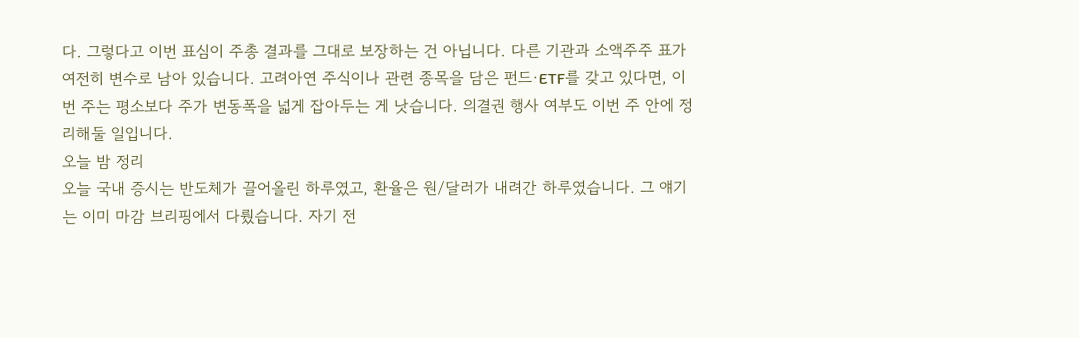다. 그렇다고 이번 표심이 주총 결과를 그대로 보장하는 건 아닙니다. 다른 기관과 소액주주 표가 여전히 변수로 남아 있습니다. 고려아연 주식이나 관련 종목을 담은 펀드·ETF를 갖고 있다면, 이번 주는 평소보다 주가 변동폭을 넓게 잡아두는 게 낫습니다. 의결권 행사 여부도 이번 주 안에 정리해둘 일입니다.
오늘 밤 정리
오늘 국내 증시는 반도체가 끌어올린 하루였고, 환율은 원/달러가 내려간 하루였습니다. 그 얘기는 이미 마감 브리핑에서 다뤘습니다. 자기 전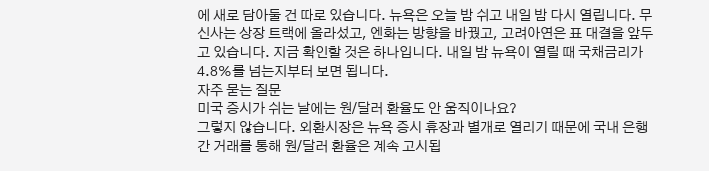에 새로 담아둘 건 따로 있습니다. 뉴욕은 오늘 밤 쉬고 내일 밤 다시 열립니다. 무신사는 상장 트랙에 올라섰고, 엔화는 방향을 바꿨고, 고려아연은 표 대결을 앞두고 있습니다. 지금 확인할 것은 하나입니다. 내일 밤 뉴욕이 열릴 때 국채금리가 4.8%를 넘는지부터 보면 됩니다.
자주 묻는 질문
미국 증시가 쉬는 날에는 원/달러 환율도 안 움직이나요?
그렇지 않습니다. 외환시장은 뉴욕 증시 휴장과 별개로 열리기 때문에 국내 은행간 거래를 통해 원/달러 환율은 계속 고시됩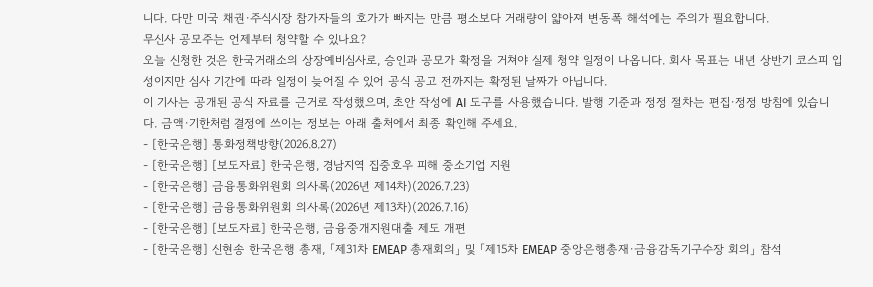니다. 다만 미국 채권·주식시장 참가자들의 호가가 빠지는 만큼 평소보다 거래량이 얇아져 변동폭 해석에는 주의가 필요합니다.
무신사 공모주는 언제부터 청약할 수 있나요?
오늘 신청한 것은 한국거래소의 상장예비심사로, 승인과 공모가 확정을 거쳐야 실제 청약 일정이 나옵니다. 회사 목표는 내년 상반기 코스피 입성이지만 심사 기간에 따라 일정이 늦어질 수 있어 공식 공고 전까지는 확정된 날짜가 아닙니다.
이 기사는 공개된 공식 자료를 근거로 작성했으며, 초안 작성에 AI 도구를 사용했습니다. 발행 기준과 정정 절차는 편집·정정 방침에 있습니다. 금액·기한처럼 결정에 쓰이는 정보는 아래 출처에서 최종 확인해 주세요.
- [한국은행] 통화정책방향(2026.8.27)
- [한국은행] [보도자료] 한국은행, 경남지역 집중호우 피해 중소기업 지원
- [한국은행] 금융통화위원회 의사록(2026년 제14차)(2026.7.23)
- [한국은행] 금융통화위원회 의사록(2026년 제13차)(2026.7.16)
- [한국은행] [보도자료] 한국은행, 금융중개지원대출 제도 개편
- [한국은행] 신현송 한국은행 총재, 「제31차 EMEAP 총재회의」 및 「제15차 EMEAP 중앙은행총재·금융감독기구수장 회의」 참석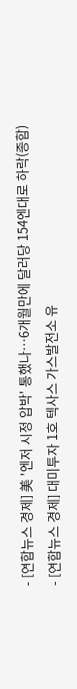- [연합뉴스 경제] 美 '엔저 시정 압박' 통했나…6개월만에 달러당 154엔대로 하락(종합)
- [연합뉴스 경제] 대미투자 1호 텍사스 가스발전소 유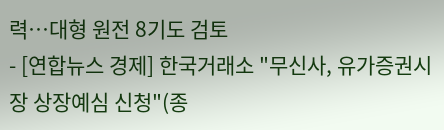력…대형 원전 8기도 검토
- [연합뉴스 경제] 한국거래소 "무신사, 유가증권시장 상장예심 신청"(종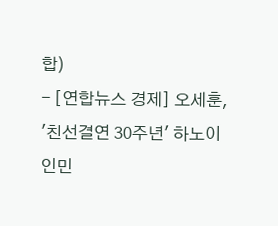합)
- [연합뉴스 경제] 오세훈, '친선결연 30주년' 하노이 인민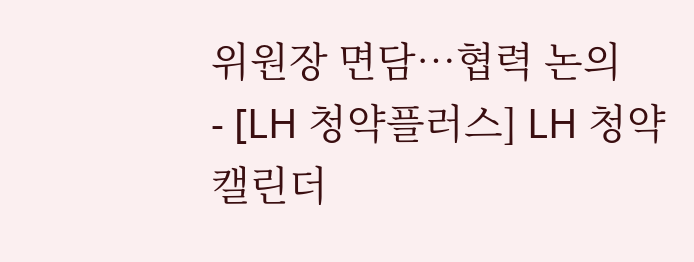위원장 면담…협력 논의
- [LH 청약플러스] LH 청약 캘린더